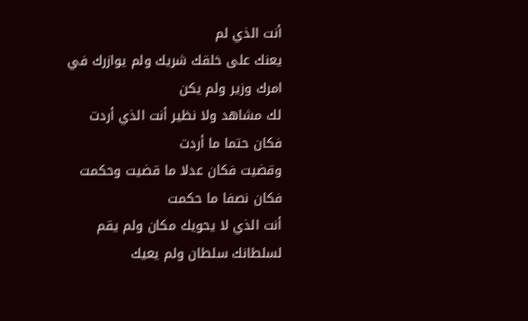أنت الذي لم
يعنك على خلقك شريك ولم يوازرك في امرك وزير ولم يكن
لك مشاهد ولا نظير أنت الذي أردت فكان حتما ما أردت
وقضيت فكان عدلا ما قضيت وحكمت فكان نصفا ما حكمت
أنت الذي لا يحويك مكان ولم يقم لسلطانك سلطان ولم يعيك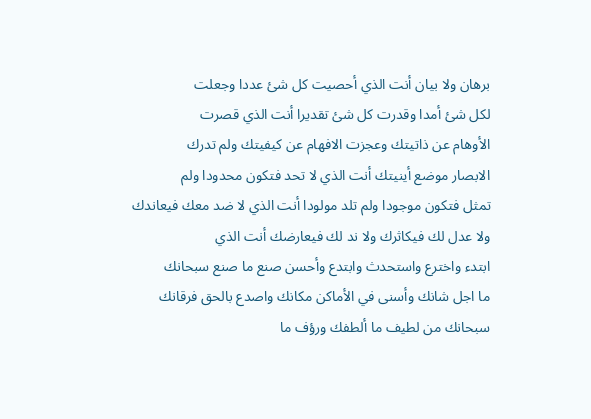برهان ولا بيان أنت الذي أحصيت كل شئ عددا وجعلت
لكل شئ أمدا وقدرت كل شئ تقديرا أنت الذي قصرت
الأوهام عن ذاتيتك وعجزت الافهام عن كيفيتك ولم تدرك
الابصار موضع أينيتك أنت الذي لا تحد فتكون محدودا ولم
تمثل فتكون موجودا ولم تلد مولودا أنت الذي لا ضد معك فيعاندك
ولا عدل لك فيكاثرك ولا ند لك فيعارضك أنت الذي
ابتدء واخترع واستحدث وابتدع وأحسن صنع ما صنع سبحانك
ما اجل شانك وأسنى في الأماكن مكانك واصدع بالحق فرقانك
سبحانك من لطيف ما ألطفك ورؤف ما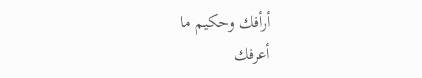أرأفك وحكيم ما
أعرفك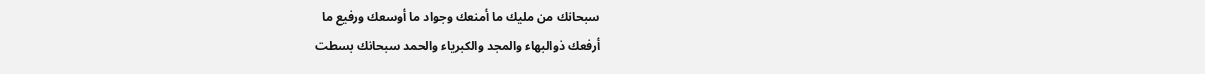سبحانك من مليك ما أمنعك وجواد ما أوسعك ورفيع ما
أرفعك ذوالبهاء والمجد والكبرياء والحمد سبحانك بسطت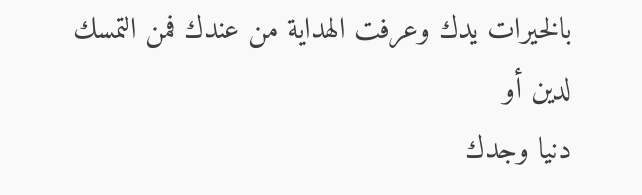بالخيرات يدك وعرفت الهداية من عندك فمن التمسك لدين أو
دنيا وجدك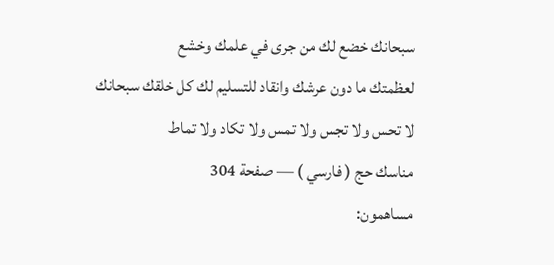سبحانك خضع لك من جرى في علمك وخشع
لعظمتك ما دون عرشك وانقاد للتسليم لك كل خلقك سبحانك
لا تحس ولا تجس ولا تمس ولا تكاد ولا تماط
مناسك حج ( فارسي ) — صفحة 304
مساهمون: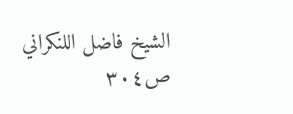الشيخ فاضل اللنكراني
ص٣٠٤